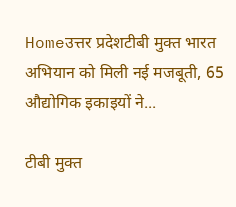Homeउत्तर प्रदेशटीबी मुक्त भारत अभियान को मिली नई मजबूती, 65 औद्योगिक इकाइयों ने...

टीबी मुक्त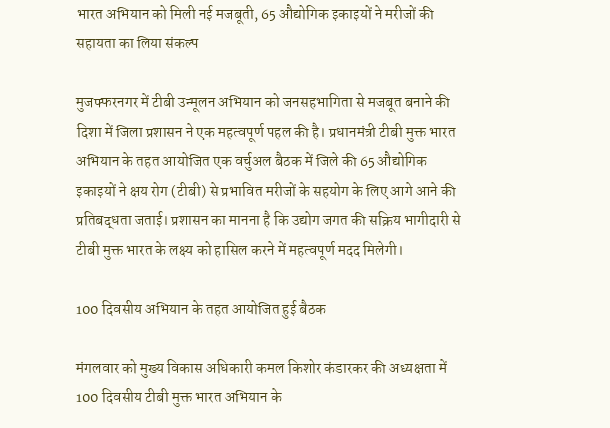भारत अभियान को मिली नई मजबूती, 65 औद्योगिक इकाइयों ने मरीजों की सहायता का लिया संकल्प

मुजफ्फरनगर में टीबी उन्मूलन अभियान को जनसहभागिता से मजबूत बनाने की दिशा में जिला प्रशासन ने एक महत्वपूर्ण पहल की है। प्रधानमंत्री टीबी मुक्त भारत अभियान के तहत आयोजित एक वर्चुअल बैठक में जिले की 65 औद्योगिक इकाइयों ने क्षय रोग (टीबी) से प्रभावित मरीजों के सहयोग के लिए आगे आने की प्रतिबद्धता जताई। प्रशासन का मानना है कि उद्योग जगत की सक्रिय भागीदारी से टीबी मुक्त भारत के लक्ष्य को हासिल करने में महत्वपूर्ण मदद मिलेगी।

100 दिवसीय अभियान के तहत आयोजित हुई बैठक

मंगलवार को मुख्य विकास अधिकारी कमल किशोर कंडारकर की अध्यक्षता में 100 दिवसीय टीबी मुक्त भारत अभियान के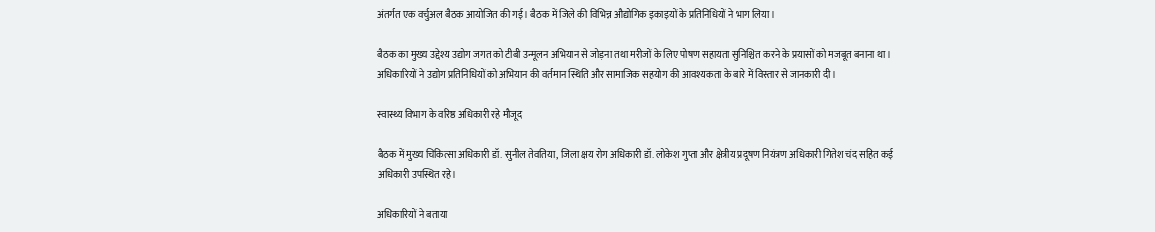अंतर्गत एक वर्चुअल बैठक आयोजित की गई। बैठक में जिले की विभिन्न औद्योगिक इकाइयों के प्रतिनिधियों ने भाग लिया।

बैठक का मुख्य उद्देश्य उद्योग जगत को टीबी उन्मूलन अभियान से जोड़ना तथा मरीजों के लिए पोषण सहायता सुनिश्चित करने के प्रयासों को मजबूत बनाना था। अधिकारियों ने उद्योग प्रतिनिधियों को अभियान की वर्तमान स्थिति और सामाजिक सहयोग की आवश्यकता के बारे में विस्तार से जानकारी दी।

स्वास्थ्य विभाग के वरिष्ठ अधिकारी रहे मौजूद

बैठक में मुख्य चिकित्सा अधिकारी डॉ. सुनील तेवतिया, जिला क्षय रोग अधिकारी डॉ. लोकेश गुप्ता और क्षेत्रीय प्रदूषण नियंत्रण अधिकारी गितेश चंद सहित कई अधिकारी उपस्थित रहे।

अधिकारियों ने बताया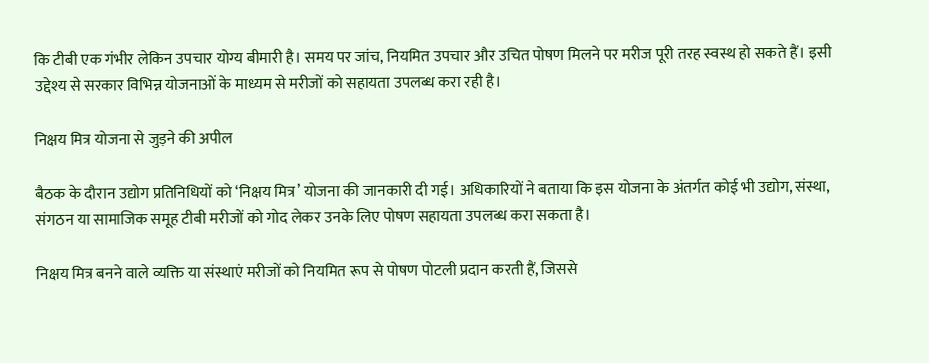कि टीबी एक गंभीर लेकिन उपचार योग्य बीमारी है। समय पर जांच, नियमित उपचार और उचित पोषण मिलने पर मरीज पूरी तरह स्वस्थ हो सकते हैं। इसी उद्देश्य से सरकार विभिन्न योजनाओं के माध्यम से मरीजों को सहायता उपलब्ध करा रही है।

निक्षय मित्र योजना से जुड़ने की अपील

बैठक के दौरान उद्योग प्रतिनिधियों को ‘निक्षय मित्र’ योजना की जानकारी दी गई। अधिकारियों ने बताया कि इस योजना के अंतर्गत कोई भी उद्योग, संस्था, संगठन या सामाजिक समूह टीबी मरीजों को गोद लेकर उनके लिए पोषण सहायता उपलब्ध करा सकता है।

निक्षय मित्र बनने वाले व्यक्ति या संस्थाएं मरीजों को नियमित रूप से पोषण पोटली प्रदान करती हैं, जिससे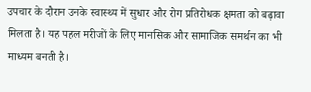उपचार के दौरान उनके स्वास्थ्य में सुधार और रोग प्रतिरोधक क्षमता को बढ़ावा मिलता है। यह पहल मरीजों के लिए मानसिक और सामाजिक समर्थन का भी माध्यम बनती है।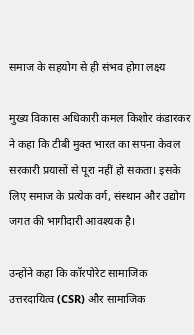समाज के सहयोग से ही संभव होगा लक्ष्य

मुख्य विकास अधिकारी कमल किशोर कंडारकर ने कहा कि टीबी मुक्त भारत का सपना केवल सरकारी प्रयासों से पूरा नहीं हो सकता। इसके लिए समाज के प्रत्येक वर्ग, संस्थान और उद्योग जगत की भागीदारी आवश्यक है।

उन्होंने कहा कि कॉरपोरेट सामाजिक उत्तरदायित्व (CSR) और सामाजिक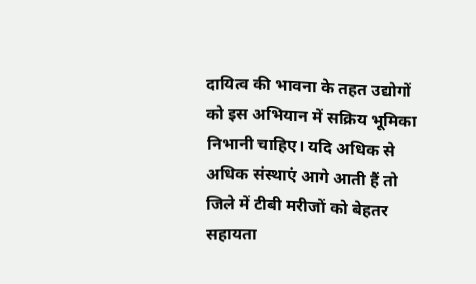दायित्व की भावना के तहत उद्योगों को इस अभियान में सक्रिय भूमिका निभानी चाहिए। यदि अधिक से अधिक संस्थाएं आगे आती हैं तो जिले में टीबी मरीजों को बेहतर सहायता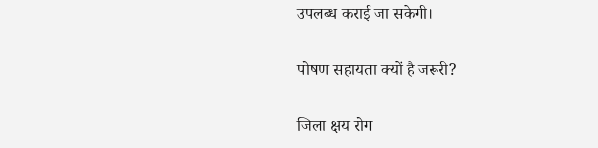उपलब्ध कराई जा सकेगी।

पोषण सहायता क्यों है जरूरी?

जिला क्षय रोग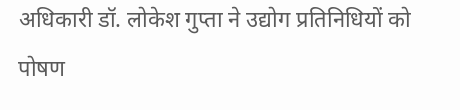अधिकारी डॉ. लोकेश गुप्ता ने उद्योग प्रतिनिधियों को पोषण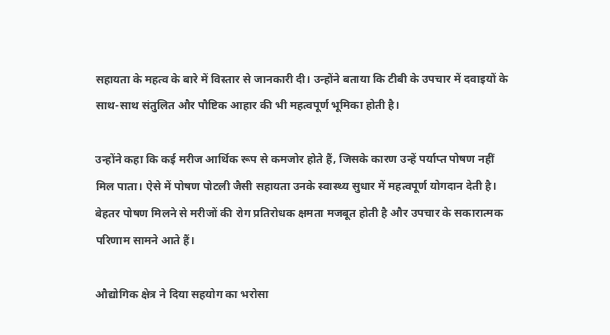सहायता के महत्व के बारे में विस्तार से जानकारी दी। उन्होंने बताया कि टीबी के उपचार में दवाइयों के साथ-साथ संतुलित और पौष्टिक आहार की भी महत्वपूर्ण भूमिका होती है।

उन्होंने कहा कि कई मरीज आर्थिक रूप से कमजोर होते हैं, जिसके कारण उन्हें पर्याप्त पोषण नहीं मिल पाता। ऐसे में पोषण पोटली जैसी सहायता उनके स्वास्थ्य सुधार में महत्वपूर्ण योगदान देती है। बेहतर पोषण मिलने से मरीजों की रोग प्रतिरोधक क्षमता मजबूत होती है और उपचार के सकारात्मक परिणाम सामने आते हैं।

औद्योगिक क्षेत्र ने दिया सहयोग का भरोसा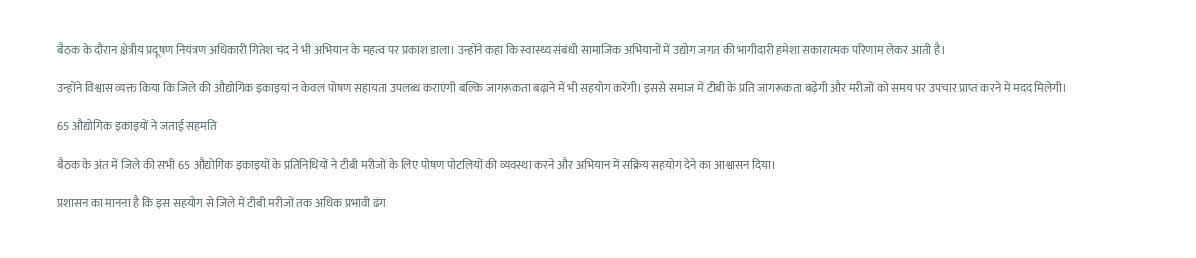बैठक के दौरान क्षेत्रीय प्रदूषण नियंत्रण अधिकारी गितेश चंद ने भी अभियान के महत्व पर प्रकाश डाला। उन्होंने कहा कि स्वास्थ्य संबंधी सामाजिक अभियानों में उद्योग जगत की भागीदारी हमेशा सकारात्मक परिणाम लेकर आती है।

उन्होंने विश्वास व्यक्त किया कि जिले की औद्योगिक इकाइयां न केवल पोषण सहायता उपलब्ध कराएंगी बल्कि जागरूकता बढ़ाने में भी सहयोग करेंगी। इससे समाज में टीबी के प्रति जागरूकता बढ़ेगी और मरीजों को समय पर उपचार प्राप्त करने में मदद मिलेगी।

65 औद्योगिक इकाइयों ने जताई सहमति

बैठक के अंत में जिले की सभी 65 औद्योगिक इकाइयों के प्रतिनिधियों ने टीबी मरीजों के लिए पोषण पोटलियों की व्यवस्था करने और अभियान में सक्रिय सहयोग देने का आश्वासन दिया।

प्रशासन का मानना है कि इस सहयोग से जिले में टीबी मरीजों तक अधिक प्रभावी ढंग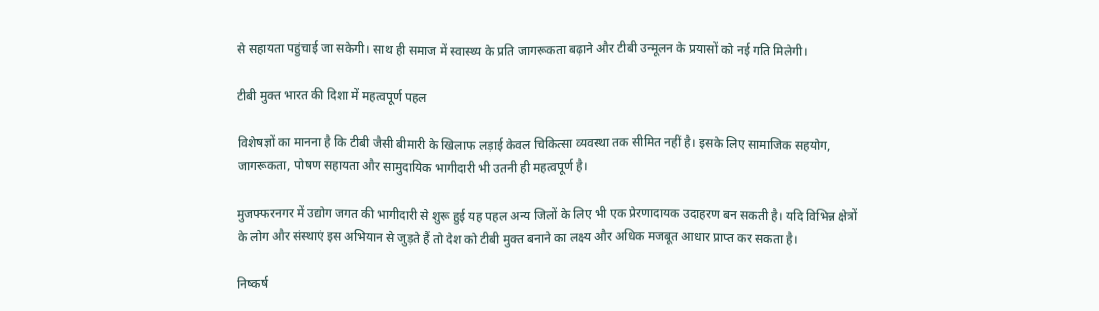से सहायता पहुंचाई जा सकेगी। साथ ही समाज में स्वास्थ्य के प्रति जागरूकता बढ़ाने और टीबी उन्मूलन के प्रयासों को नई गति मिलेगी।

टीबी मुक्त भारत की दिशा में महत्वपूर्ण पहल

विशेषज्ञों का मानना है कि टीबी जैसी बीमारी के खिलाफ लड़ाई केवल चिकित्सा व्यवस्था तक सीमित नहीं है। इसके लिए सामाजिक सहयोग, जागरूकता, पोषण सहायता और सामुदायिक भागीदारी भी उतनी ही महत्वपूर्ण है।

मुजफ्फरनगर में उद्योग जगत की भागीदारी से शुरू हुई यह पहल अन्य जिलों के लिए भी एक प्रेरणादायक उदाहरण बन सकती है। यदि विभिन्न क्षेत्रों के लोग और संस्थाएं इस अभियान से जुड़ते हैं तो देश को टीबी मुक्त बनाने का लक्ष्य और अधिक मजबूत आधार प्राप्त कर सकता है।

निष्कर्ष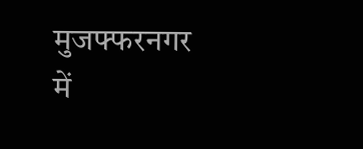मुजफ्फरनगर में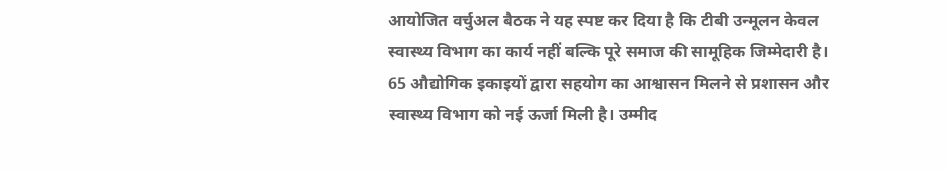आयोजित वर्चुअल बैठक ने यह स्पष्ट कर दिया है कि टीबी उन्मूलन केवल स्वास्थ्य विभाग का कार्य नहीं बल्कि पूरे समाज की सामूहिक जिम्मेदारी है। 65 औद्योगिक इकाइयों द्वारा सहयोग का आश्वासन मिलने से प्रशासन और स्वास्थ्य विभाग को नई ऊर्जा मिली है। उम्मीद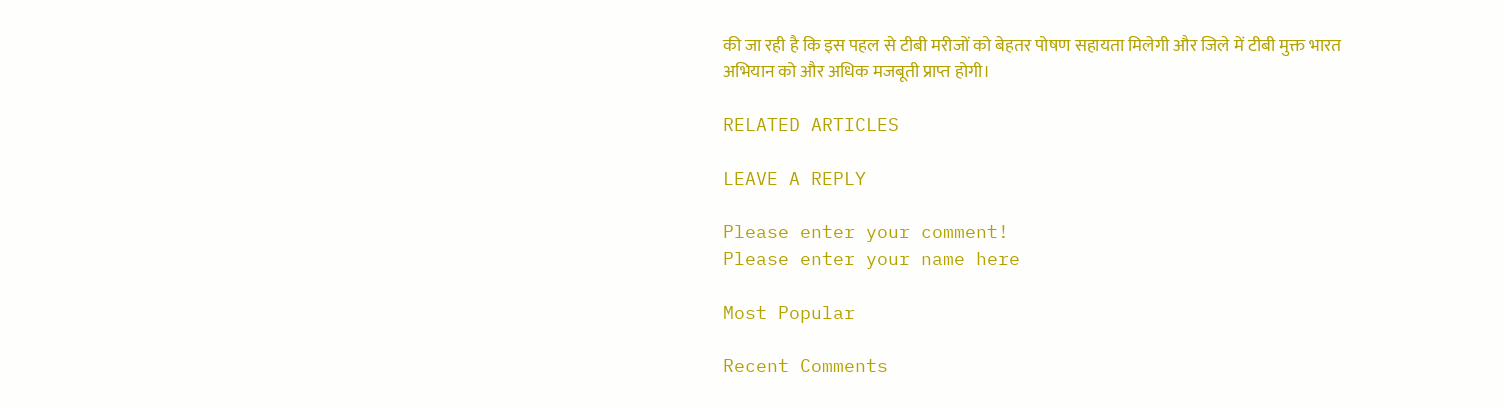की जा रही है कि इस पहल से टीबी मरीजों को बेहतर पोषण सहायता मिलेगी और जिले में टीबी मुक्त भारत अभियान को और अधिक मजबूती प्राप्त होगी।

RELATED ARTICLES

LEAVE A REPLY

Please enter your comment!
Please enter your name here

Most Popular

Recent Comments